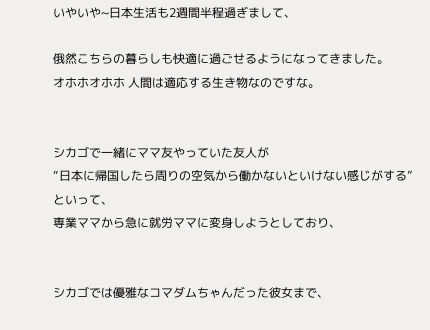いやいや~日本生活も2週間半程過ぎまして、

俄然こちらの暮らしも快適に過ごせるようになってきました。
オホホオホホ 人間は適応する生き物なのですな。


シカゴで一緒にママ友やっていた友人が
“日本に帰国したら周りの空気から働かないといけない感じがする”
といって、
専業ママから急に就労ママに変身しようとしており、


シカゴでは優雅なコマダムちゃんだった彼女まで、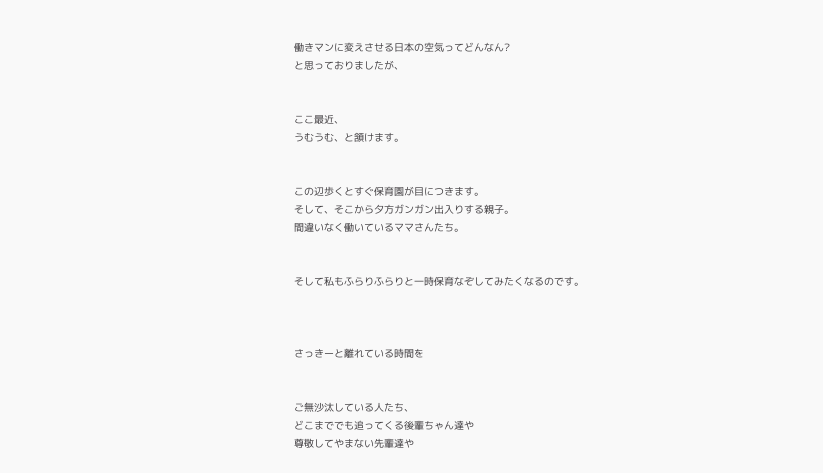働きマンに変えさせる日本の空気ってどんなん?
と思っておりましたが、


ここ最近、
うむうむ、と頷けます。


この辺歩くとすぐ保育園が目につきます。
そして、そこから夕方ガンガン出入りする親子。
間違いなく働いているママさんたち。


そして私もふらりふらりと一時保育なぞしてみたくなるのです。



さっきーと離れている時間を


ご無沙汰している人たち、
どこまででも追ってくる後輩ちゃん達や
尊敬してやまない先輩達や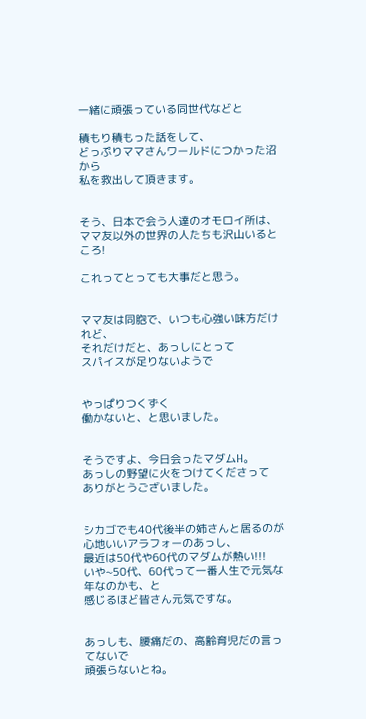一緒に頑張っている同世代などと

積もり積もった話をして、
どっぷりママさんワールドにつかった沼から
私を救出して頂きます。


そう、日本で会う人達のオモロイ所は、
ママ友以外の世界の人たちも沢山いるところ!

これってとっても大事だと思う。


ママ友は同胞で、いつも心強い味方だけれど、
それだけだと、あっしにとって
スパイスが足りないようで


やっぱりつくずく
働かないと、と思いました。


そうですよ、今日会ったマダムH。
あっしの野望に火をつけてくださって
ありがとうございました。


シカゴでも40代後半の姉さんと居るのが心地いいアラフォーのあっし、
最近は50代や60代のマダムが熱い!!!
いや~50代、60代って一番人生で元気な年なのかも、と
感じるほど皆さん元気ですな。


あっしも、腰痛だの、高齢育児だの言ってないで
頑張らないとね。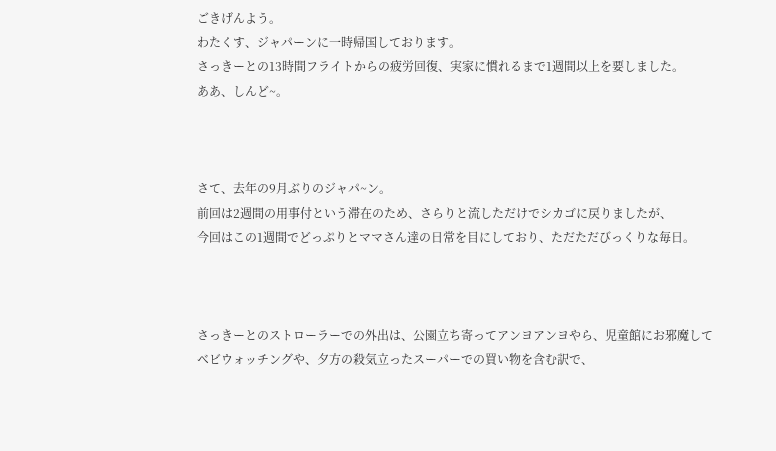ごきげんよう。
わたくす、ジャパーンに一時帰国しております。
さっきーとの13時間フライトからの疲労回復、実家に慣れるまで1週間以上を要しました。
ああ、しんど~。



さて、去年の9月ぶりのジャパ~ン。
前回は2週間の用事付という滞在のため、さらりと流しただけでシカゴに戻りましたが、
今回はこの1週間でどっぷりとママさん達の日常を目にしており、ただただびっくりな毎日。



さっきーとのストローラーでの外出は、公園立ち寄ってアンヨアンヨやら、児童館にお邪魔して
ベビウォッチングや、夕方の殺気立ったスーパーでの買い物を含む訳で、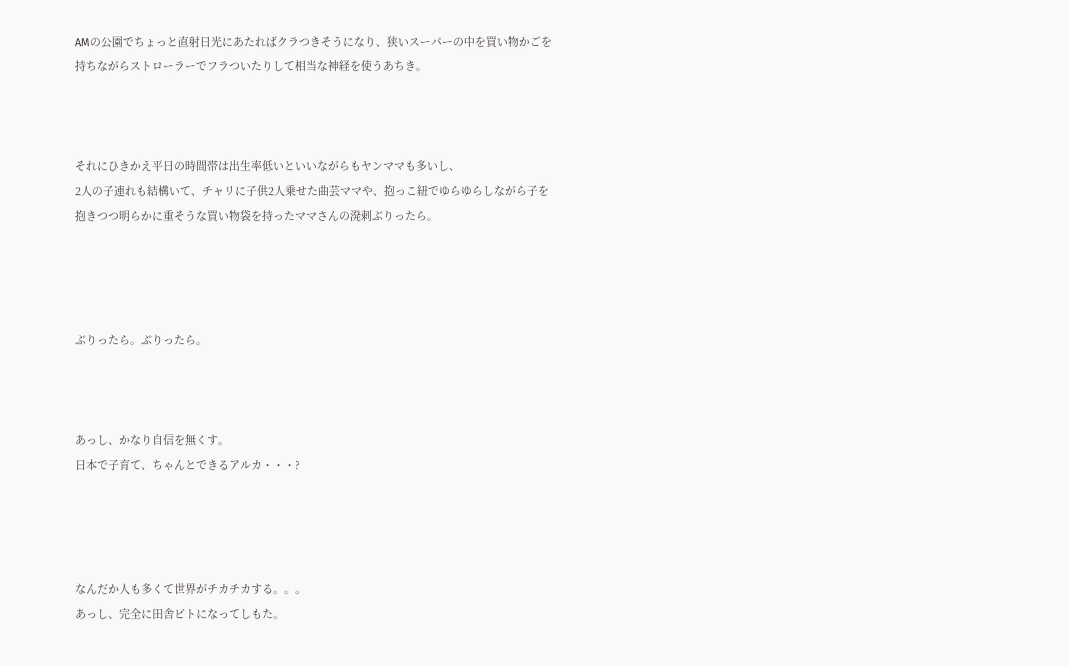AMの公園でちょっと直射日光にあたればクラつきそうになり、狭いスーパーの中を買い物かごを
持ちながらストローラーでフラついたりして相当な神経を使うあちき。



それにひきかえ平日の時間帯は出生率低いといいながらもヤンママも多いし、
2人の子連れも結構いて、チャリに子供2人乗せた曲芸ママや、抱っこ紐でゆらゆらしながら子を
抱きつつ明らかに重そうな買い物袋を持ったママさんの溌剌ぶりったら。




ぶりったら。ぶりったら。



あっし、かなり自信を無くす。
日本で子育て、ちゃんとできるアルカ・・・?




なんだか人も多くて世界がチカチカする。。。
あっし、完全に田舎ビトになってしもた。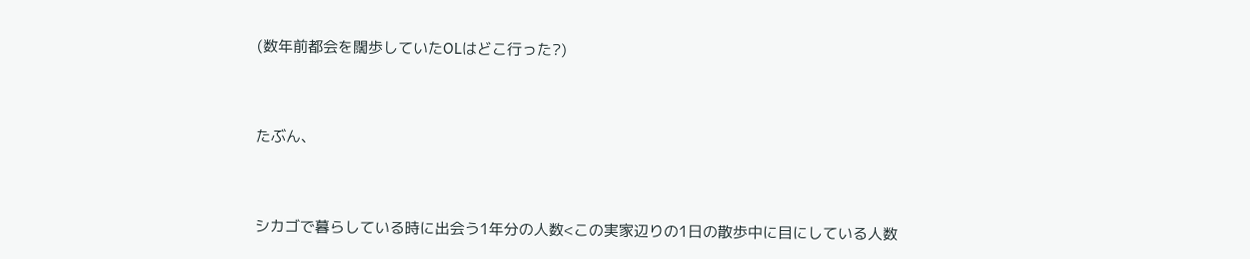(数年前都会を闊歩していたOLはどこ行った?)


たぶん、


シカゴで暮らしている時に出会う1年分の人数<この実家辺りの1日の散歩中に目にしている人数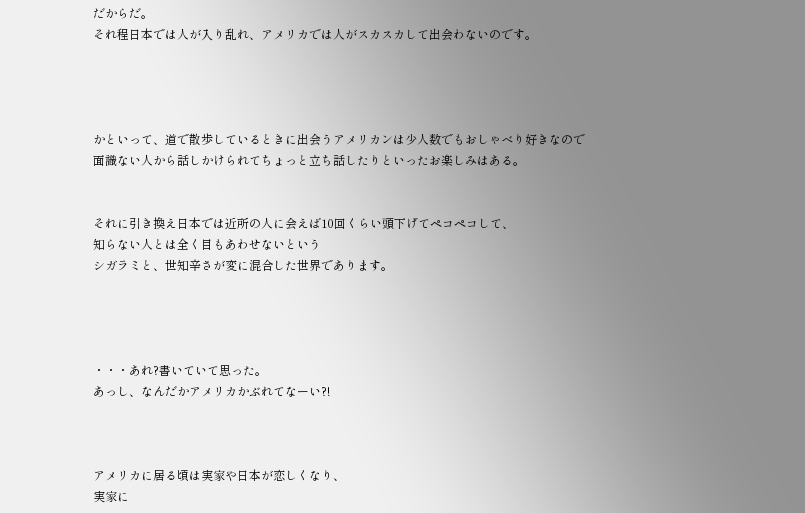だからだ。
それ程日本では人が入り乱れ、アメリカでは人がスカスカして出会わないのです。




かといって、道で散歩しているときに出会うアメリカンは少人数でもおしゃべり好きなので
面識ない人から話しかけられてちょっと立ち話したりといったお楽しみはある。


それに引き換え日本では近所の人に会えば10回くらい頭下げてペコペコして、
知らない人とは全く目もあわせないという
シガラミと、世知辛さが変に混合した世界であります。




・・・あれ?書いていて思った。
あっし、なんだかアメリカかぶれてなーい?!



アメリカに居る頃は実家や日本が恋しくなり、
実家に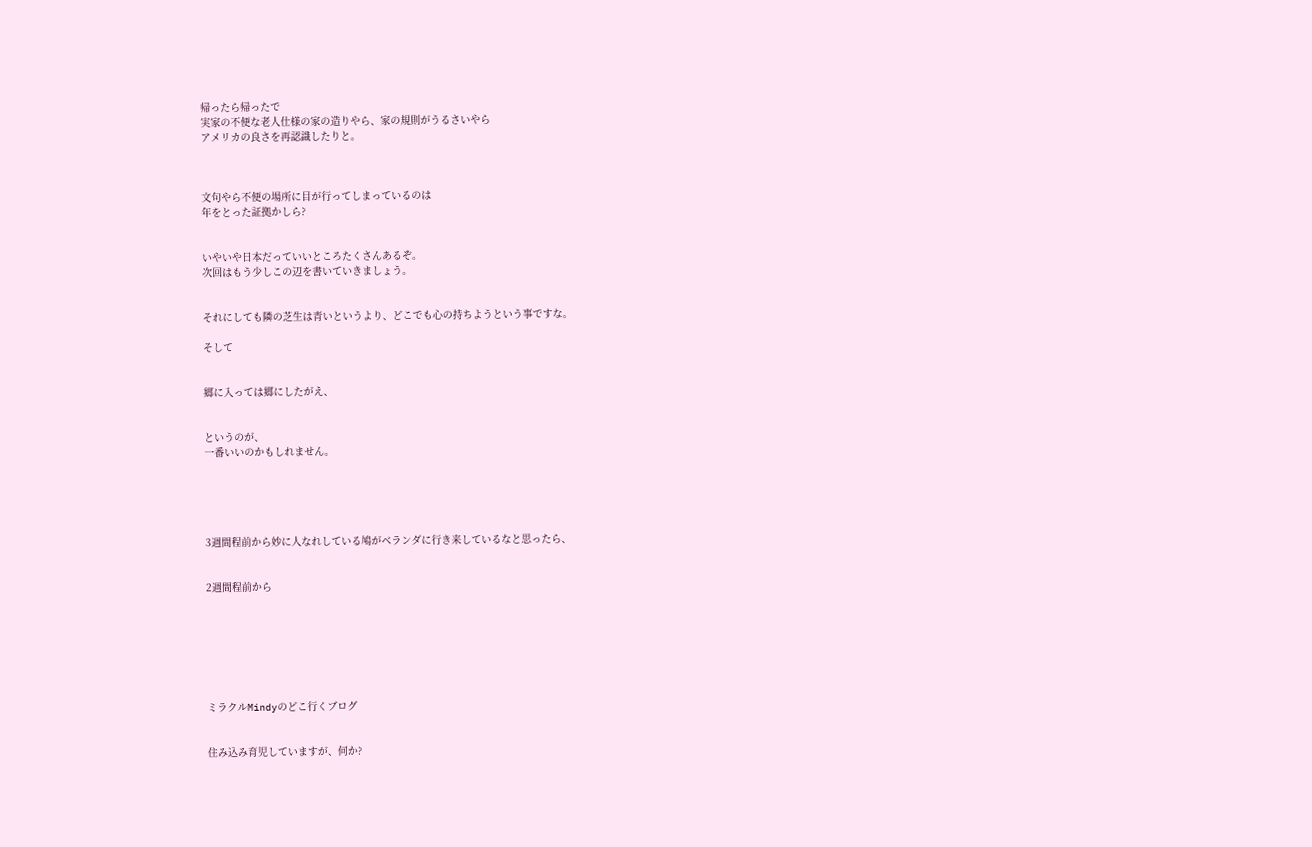帰ったら帰ったで
実家の不便な老人仕様の家の造りやら、家の規則がうるさいやら
アメリカの良さを再認識したりと。



文句やら不便の場所に目が行ってしまっているのは
年をとった証拠かしら?


いやいや日本だっていいところたくさんあるぞ。
次回はもう少しこの辺を書いていきましょう。


それにしても隣の芝生は青いというより、どこでも心の持ちようという事ですな。

そして


郷に入っては郷にしたがえ、


というのが、
一番いいのかもしれません。





3週間程前から妙に人なれしている鳩がベランダに行き来しているなと思ったら、


2週間程前から







ミラクルMindyのどこ行くブログ


住み込み育児していますが、何か?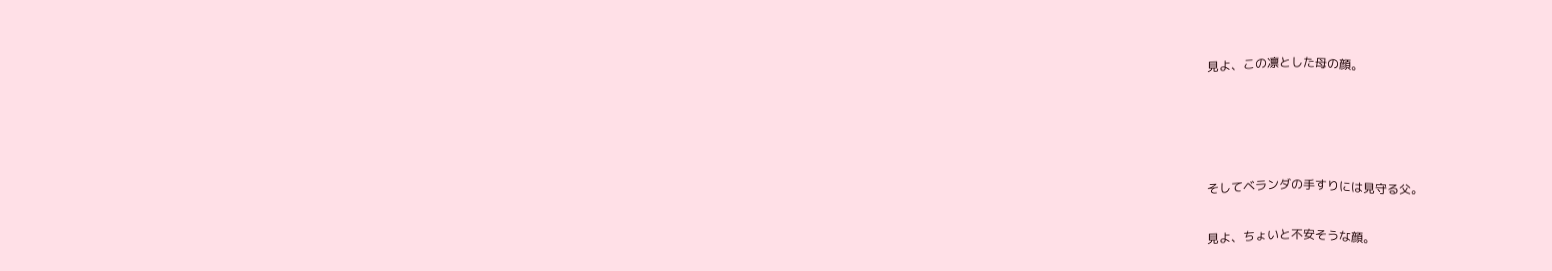見よ、この凛とした母の顔。




そしてベランダの手すりには見守る父。

見よ、ちょいと不安そうな顔。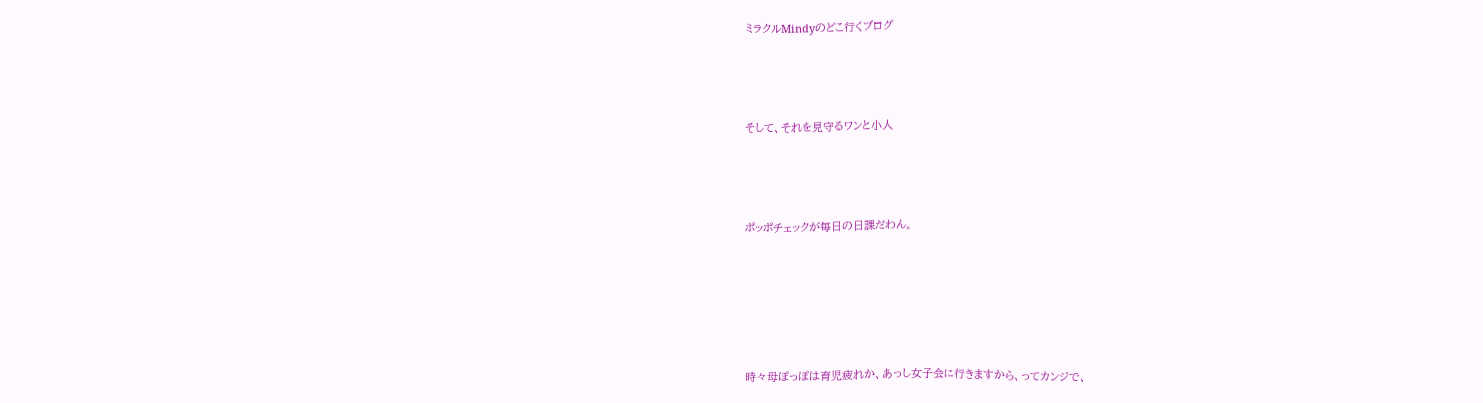ミラクルMindyのどこ行くブログ



そして、それを見守るワンと小人



ポッポチェックが毎日の日課だわん。





時々母ぽっぽは育児疲れか、あっし女子会に行きますから、ってカンジで、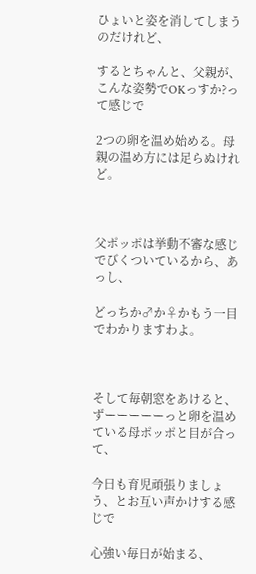ひょいと姿を消してしまうのだけれど、

するとちゃんと、父親が、こんな姿勢でOKっすか?って感じで

2つの卵を温め始める。母親の温め方には足らぬけれど。



父ポッポは挙動不審な感じでびくついているから、あっし、

どっちか♂か♀かもう一目でわかりますわよ。



そして毎朝窓をあけると、ずーーーーーっと卵を温めている母ポッポと目が合って、

今日も育児頑張りましょう、とお互い声かけする感じで

心強い毎日が始まる、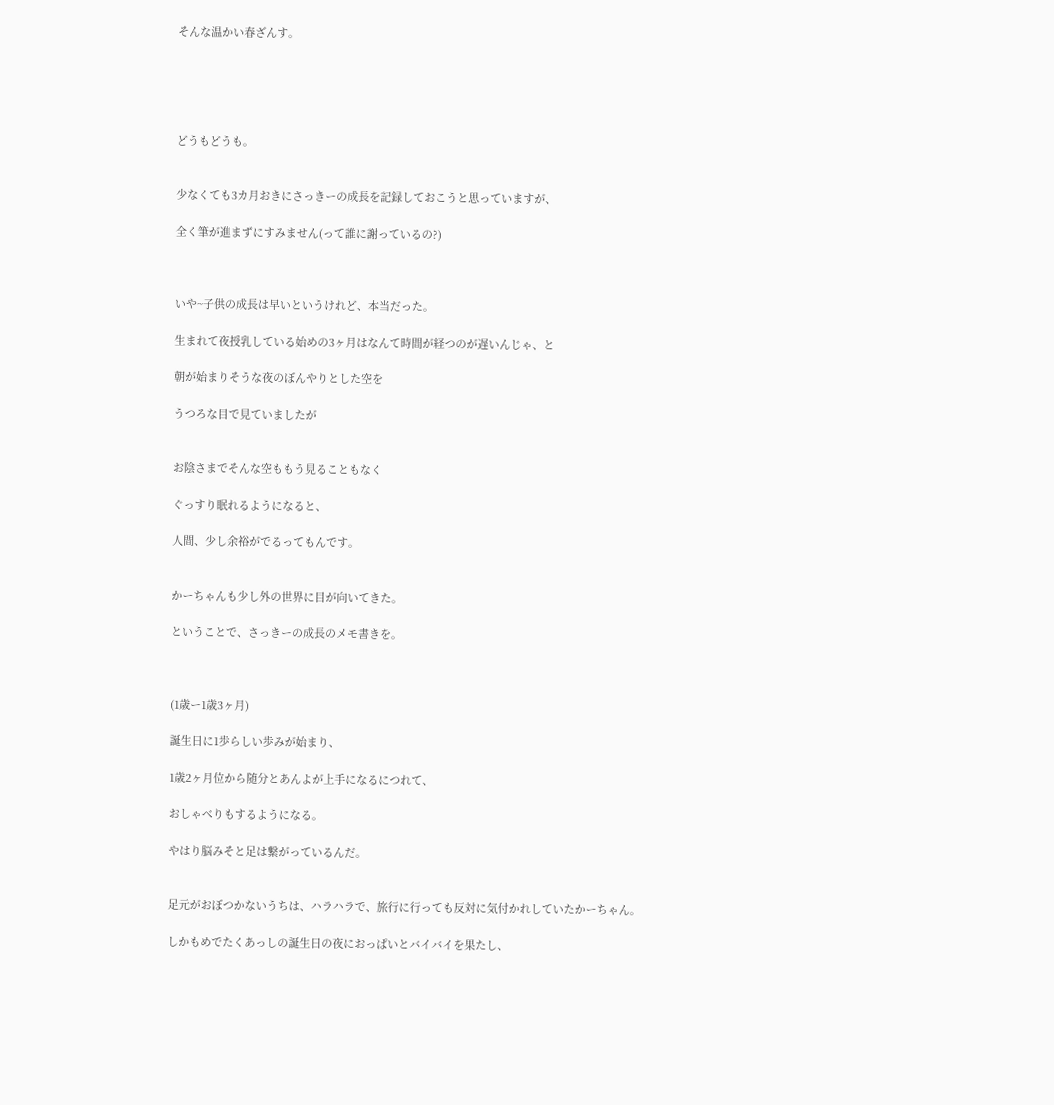そんな温かい春ざんす。





どうもどうも。


少なくても3カ月おきにさっきーの成長を記録しておこうと思っていますが、

全く筆が進まずにすみません(って誰に謝っているの?)



いや~子供の成長は早いというけれど、本当だった。

生まれて夜授乳している始めの3ヶ月はなんて時間が経つのが遅いんじゃ、と

朝が始まりそうな夜のぼんやりとした空を

うつろな目で見ていましたが


お陰さまでそんな空ももう見ることもなく

ぐっすり眠れるようになると、

人間、少し余裕がでるってもんです。


かーちゃんも少し外の世界に目が向いてきた。

ということで、さっきーの成長のメモ書きを。



(1歳ー1歳3ヶ月)

誕生日に1歩らしい歩みが始まり、

1歳2ヶ月位から随分とあんよが上手になるにつれて、

おしゃべりもするようになる。

やはり脳みそと足は繋がっているんだ。


足元がおぼつかないうちは、ハラハラで、旅行に行っても反対に気付かれしていたかーちゃん。

しかもめでたくあっしの誕生日の夜におっぱいとバイバイを果たし、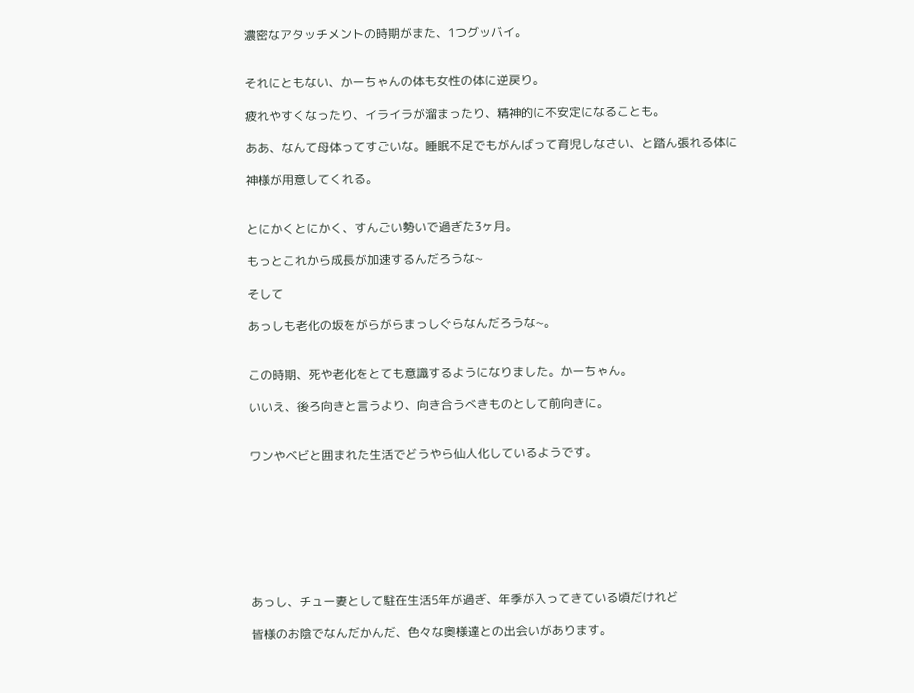濃密なアタッチメントの時期がまた、1つグッバイ。


それにともない、かーちゃんの体も女性の体に逆戻り。

疲れやすくなったり、イライラが溜まったり、精神的に不安定になることも。

ああ、なんて母体ってすごいな。睡眠不足でもがんばって育児しなさい、と踏ん張れる体に

神様が用意してくれる。


とにかくとにかく、すんごい勢いで過ぎた3ヶ月。

もっとこれから成長が加速するんだろうな~

そして

あっしも老化の坂をがらがらまっしぐらなんだろうな~。


この時期、死や老化をとても意識するようになりました。かーちゃん。

いいえ、後ろ向きと言うより、向き合うべきものとして前向きに。


ワンやベビと囲まれた生活でどうやら仙人化しているようです。








あっし、チュー妻として駐在生活5年が過ぎ、年季が入ってきている頃だけれど

皆様のお陰でなんだかんだ、色々な奥様達との出会いがあります。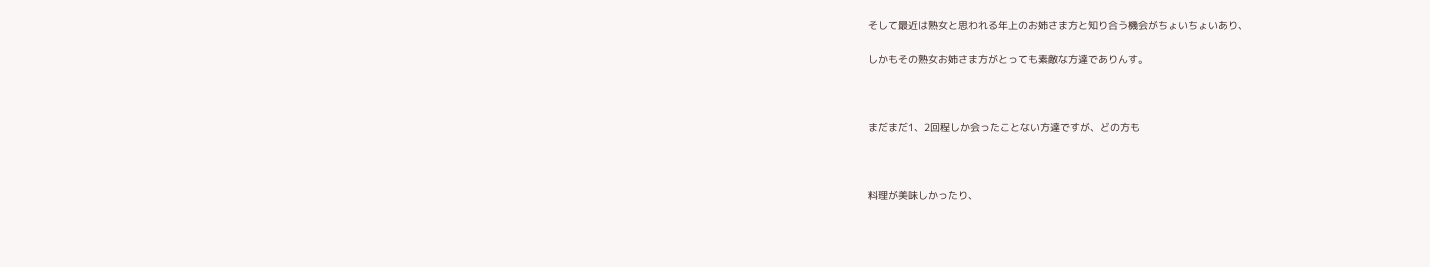そして最近は熟女と思われる年上のお姉さま方と知り合う機会がちょいちょいあり、

しかもその熟女お姉さま方がとっても素敵な方達でありんす。



まだまだ1、2回程しか会ったことない方達ですが、どの方も



料理が美味しかったり、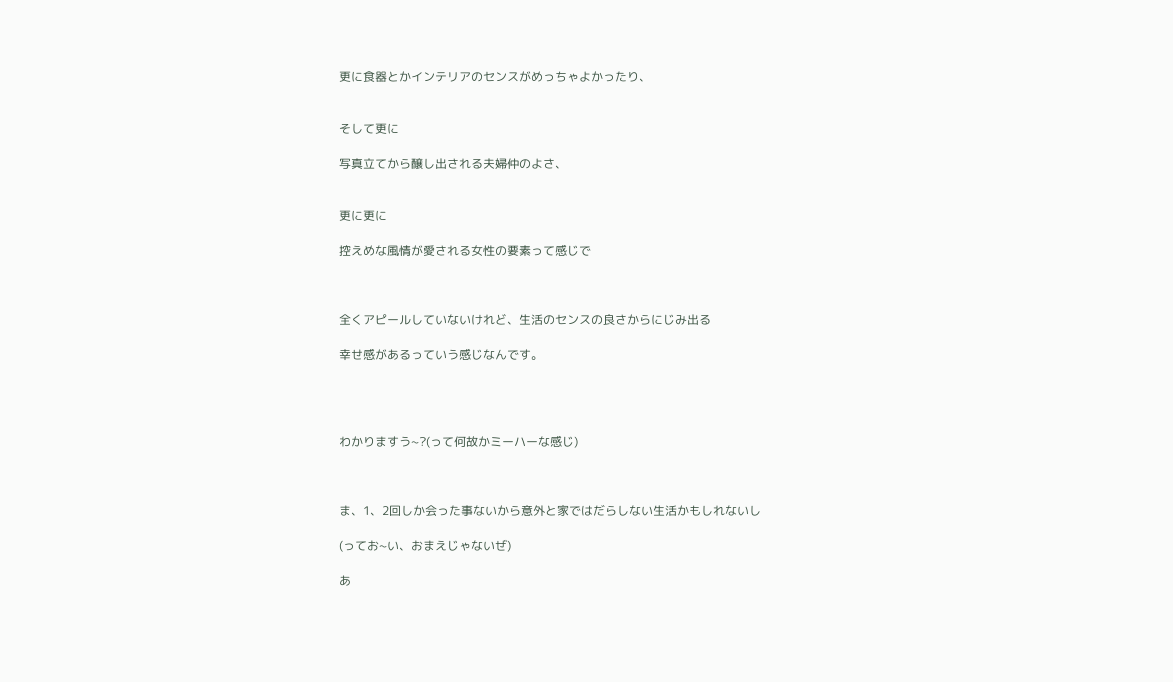更に食器とかインテリアのセンスがめっちゃよかったり、


そして更に

写真立てから醸し出される夫婦仲のよさ、


更に更に

控えめな風情が愛される女性の要素って感じで



全くアピールしていないけれど、生活のセンスの良さからにじみ出る

幸せ感があるっていう感じなんです。




わかりますう~?(って何故かミーハーな感じ)



ま、1、2回しか会った事ないから意外と家ではだらしない生活かもしれないし

(ってお~い、おまえじゃないぜ)

あ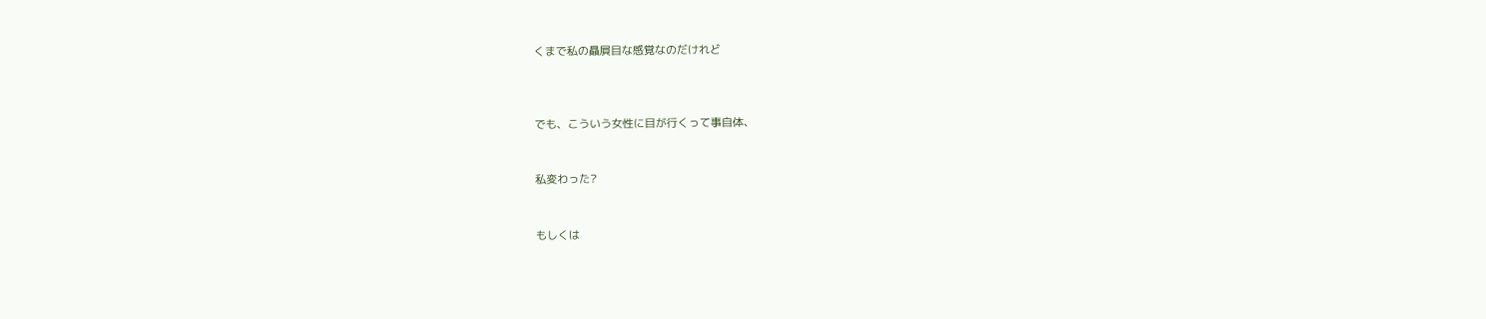くまで私の贔屓目な感覚なのだけれど



でも、こういう女性に目が行くって事自体、


私変わった?


もしくは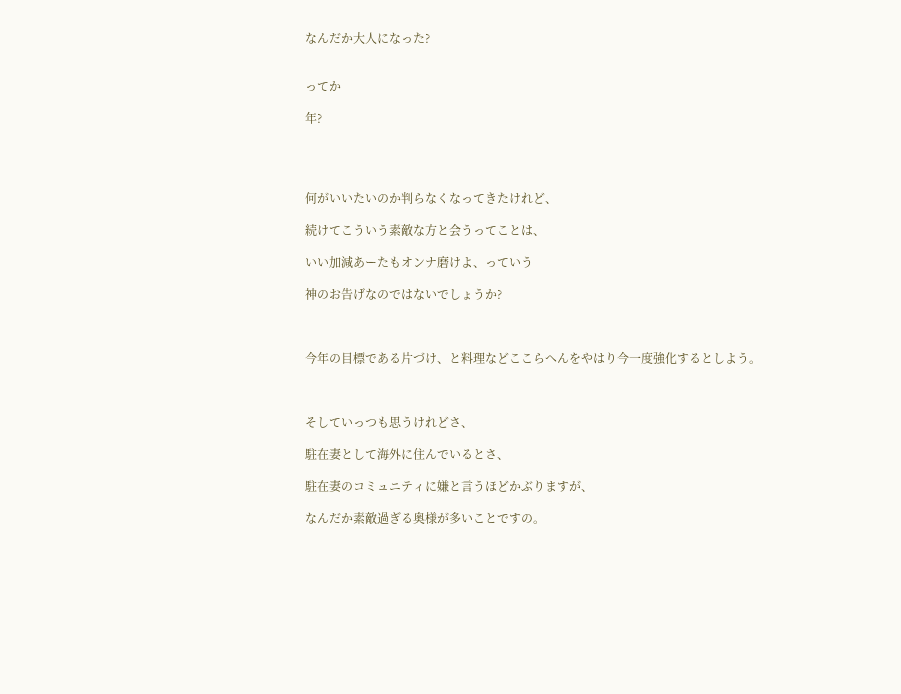なんだか大人になった?


ってか

年?




何がいいたいのか判らなくなってきたけれど、

続けてこういう素敵な方と会うってことは、

いい加減あーたもオンナ磨けよ、っていう

神のお告げなのではないでしょうか?



今年の目標である片づけ、と料理などここらへんをやはり今一度強化するとしよう。



そしていっつも思うけれどさ、

駐在妻として海外に住んでいるとさ、

駐在妻のコミュニティに嫌と言うほどかぶりますが、

なんだか素敵過ぎる奥様が多いことですの。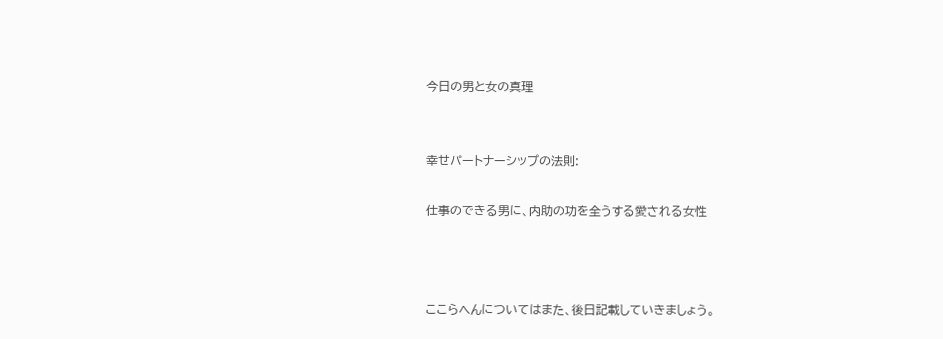今日の男と女の真理


幸せパートナーシップの法則:

仕事のできる男に、内助の功を全うする愛される女性



ここらへんについてはまた、後日記載していきましょう。